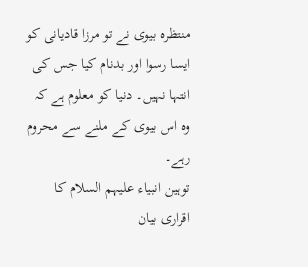منتظرہ بیوی نے تو مرزا قادیانی کو ایسا رسوا اور بدنام کیا جس کی انتہا نہیں۔ دنیا کو معلوم ہے کہ وہ اس بیوی کے ملنے سے محروم رہے۔
توہین انبیاء علیہم السلام کا اقراری بیان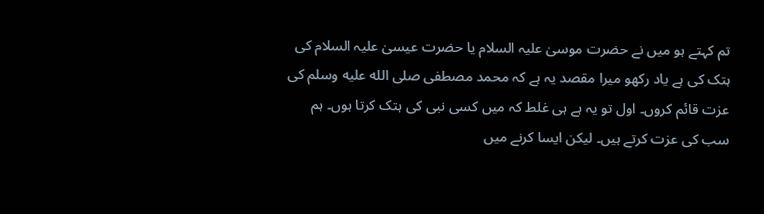تم کہتے ہو میں نے حضرت موسیٰ علیہ السلام یا حضرت عیسیٰ علیہ السلام کی ہتک کی ہے یاد رکھو میرا مقصد یہ ہے کہ محمد مصطفی صلى الله عليه وسلم کی عزت قائم کروں۔ اول تو یہ ہے ہی غلط کہ میں کسی نبی کی ہتک کرتا ہوں۔ ہم سب کی عزت کرتے ہیں۔ لیکن ایسا کرنے میں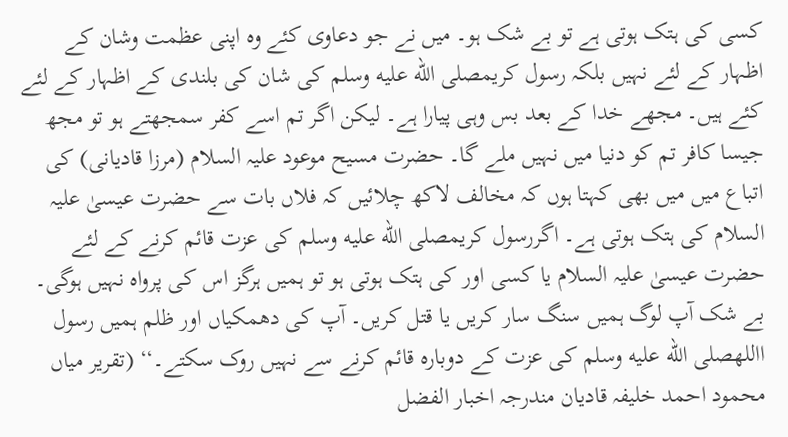کسی کی ہتک ہوتی ہے تو بے شک ہو۔ میں نے جو دعاوی کئے وہ اپنی عظمت وشان کے اظہار کے لئے نہیں بلکہ رسول کریمصلى الله عليه وسلم کی شان کی بلندی کے اظہار کے لئے کئے ہیں۔ مجھے خدا کے بعد بس وہی پیارا ہے۔ لیکن اگر تم اسے کفر سمجھتے ہو تو مجھ جیسا کافر تم کو دنیا میں نہیں ملے گا۔ حضرت مسیح موعود علیہ السلام (مرزا قادیانی) کی اتباع میں میں بھی کہتا ہوں کہ مخالف لاکھ چلائیں کہ فلاں بات سے حضرت عیسیٰ علیہ السلام کی ہتک ہوتی ہے۔ اگررسول کریمصلى الله عليه وسلم کی عزت قائم کرنے کے لئے حضرت عیسیٰ علیہ السلام یا کسی اور کی ہتک ہوتی ہو تو ہمیں ہرگز اس کی پرواہ نہیں ہوگی۔ بے شک آپ لوگ ہمیں سنگ سار کریں یا قتل کریں۔ آپ کی دھمکیاں اور ظلم ہمیں رسول االلهصلى الله عليه وسلم کی عزت کے دوبارہ قائم کرنے سے نہیں روک سکتے۔‘‘ (تقریر میاں محمود احمد خلیفہ قادیان مندرجہ اخبار الفضل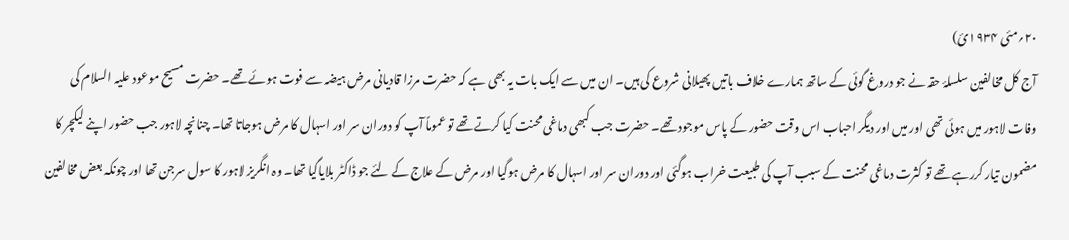۲۰؍مئی ۱۹۳۴ئ)
آج کل مخالفین سلسلۂ حقہ نے جو دروغ گوئی کے ساتھ ہمارے خلاف باتیں پھیلانی شروع کی ہیں۔ ان میں سے ایک بات یہ بھی ہے کہ حضرت مرزا قادیانی مرض ہیضہ سے فوت ہوئے تھے۔ حضرت مسیح موعود علیہ السلام کی وفات لاہور میں ہوئی تھی اور میں اور دیگر احباب اس وقت حضور کے پاس موجود تھے۔ حضرت جب کبھی دماغی محنت کیا کرتے تھے تو عموماً آپ کو دوران سر اور اسہال کا مرض ہوجاتا تھا۔ چنانچہ لاہور جب حضور اپنے لیکچر کا مضمون تیار کررہے تھے تو کثرت دماغی محنت کے سبب آپ کی طبیعت خراب ہوگئی اور دوران سر اور اسہال کا مرض ہوگیا اور مرض کے علاج کے لئے جو ڈاکٹر بلایاگیا تھا۔ وہ انگریز لاہور کا سول سرجن تھا اور چونکہ بعض مخالفین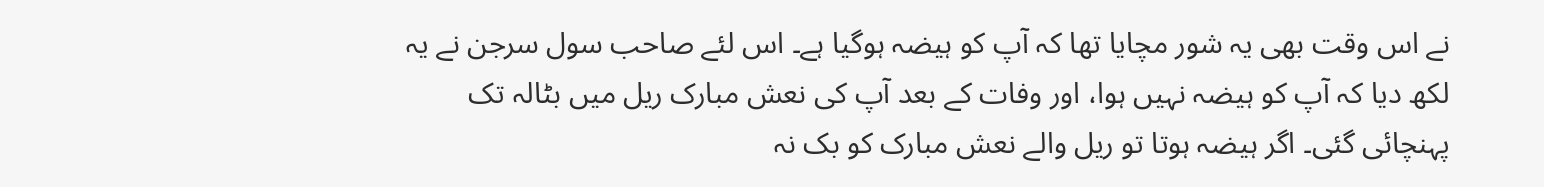نے اس وقت بھی یہ شور مچایا تھا کہ آپ کو ہیضہ ہوگیا ہے۔ اس لئے صاحب سول سرجن نے یہ لکھ دیا کہ آپ کو ہیضہ نہیں ہوا، اور وفات کے بعد آپ کی نعش مبارک ریل میں بٹالہ تک پہنچائی گئی۔ اگر ہیضہ ہوتا تو ریل والے نعش مبارک کو بک نہ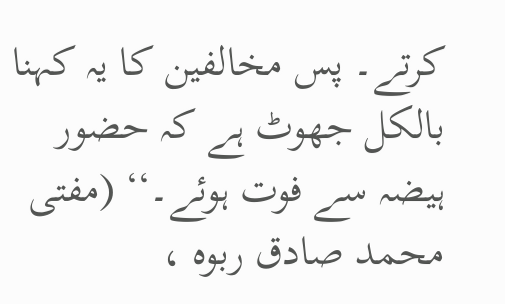کرتے۔ پس مخالفین کا یہ کہنا بالکل جھوٹ ہے کہ حضور ہیضہ سے فوت ہوئے۔‘‘ (مفتی محمد صادق ربوہ ،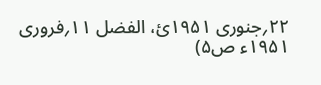۲۲؍جنوری ۱۹۵۱ئ، الفضل ۱۱؍فروری ۱۹۵۱ء ص۵)